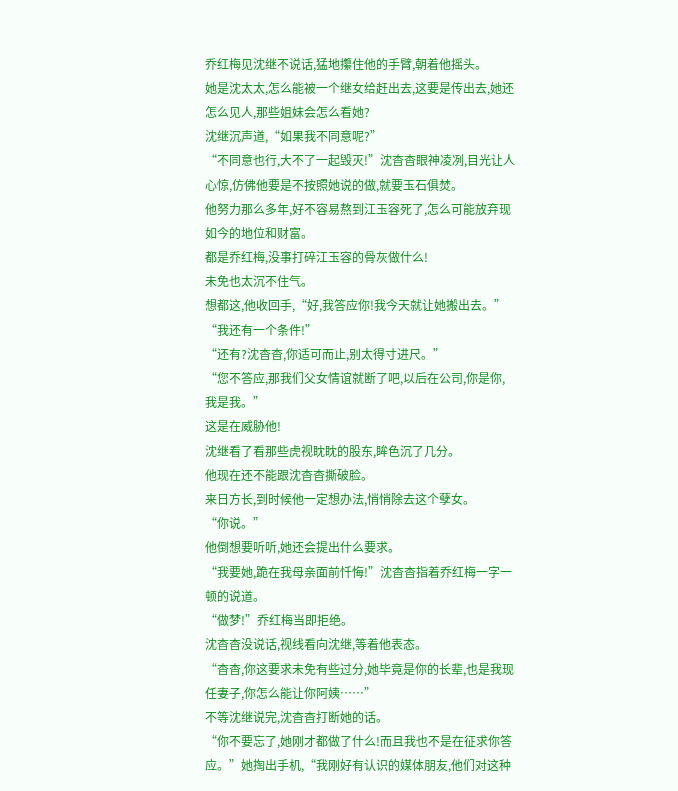乔红梅见沈继不说话,猛地攥住他的手臂,朝着他摇头。
她是沈太太,怎么能被一个继女给赶出去,这要是传出去,她还怎么见人,那些姐妹会怎么看她?
沈继沉声道,“如果我不同意呢?”
“不同意也行,大不了一起毁灭!”沈杳杳眼神凌冽,目光让人心惊,仿佛他要是不按照她说的做,就要玉石俱焚。
他努力那么多年,好不容易熬到江玉容死了,怎么可能放弃现如今的地位和财富。
都是乔红梅,没事打碎江玉容的骨灰做什么!
未免也太沉不住气。
想都这,他收回手,“好,我答应你!我今天就让她搬出去。”
“我还有一个条件!”
“还有?沈杳杳,你适可而止,别太得寸进尺。”
“您不答应,那我们父女情谊就断了吧,以后在公司,你是你,我是我。”
这是在威胁他!
沈继看了看那些虎视眈眈的股东,眸色沉了几分。
他现在还不能跟沈杳杳撕破脸。
来日方长,到时候他一定想办法,悄悄除去这个孽女。
“你说。”
他倒想要听听,她还会提出什么要求。
“我要她,跪在我母亲面前忏悔!”沈杳杳指着乔红梅一字一顿的说道。
“做梦!”乔红梅当即拒绝。
沈杳杳没说话,视线看向沈继,等着他表态。
“杳杳,你这要求未免有些过分,她毕竟是你的长辈,也是我现任妻子,你怎么能让你阿姨……”
不等沈继说完,沈杳杳打断她的话。
“你不要忘了,她刚才都做了什么!而且我也不是在征求你答应。”她掏出手机,“我刚好有认识的媒体朋友,他们对这种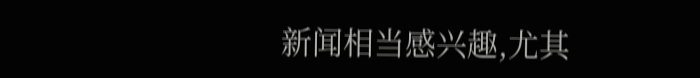新闻相当感兴趣,尤其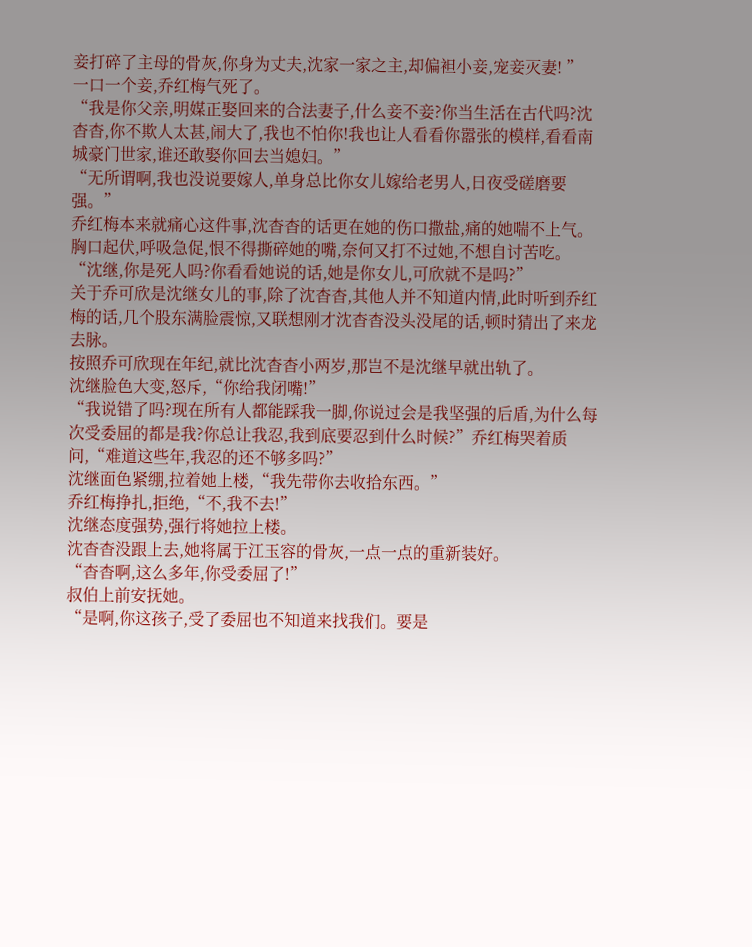妾打碎了主母的骨灰,你身为丈夫,沈家一家之主,却偏袒小妾,宠妾灭妻! ”
一口一个妾,乔红梅气死了。
“我是你父亲,明媒正娶回来的合法妻子,什么妾不妾?你当生活在古代吗?沈杳杳,你不欺人太甚,闹大了,我也不怕你!我也让人看看你嚣张的模样,看看南城豪门世家,谁还敢娶你回去当媳妇。”
“无所谓啊,我也没说要嫁人,单身总比你女儿嫁给老男人,日夜受磋磨要强。”
乔红梅本来就痛心这件事,沈杳杳的话更在她的伤口撒盐,痛的她喘不上气。
胸口起伏,呼吸急促,恨不得撕碎她的嘴,奈何又打不过她,不想自讨苦吃。
“沈继,你是死人吗?你看看她说的话,她是你女儿,可欣就不是吗?”
关于乔可欣是沈继女儿的事,除了沈杳杳,其他人并不知道内情,此时听到乔红梅的话,几个股东满脸震惊,又联想刚才沈杳杳没头没尾的话,顿时猜出了来龙去脉。
按照乔可欣现在年纪,就比沈杳杳小两岁,那岂不是沈继早就出轨了。
沈继脸色大变,怒斥,“你给我闭嘴!”
“我说错了吗?现在所有人都能踩我一脚,你说过会是我坚强的后盾,为什么每次受委屈的都是我?你总让我忍,我到底要忍到什么时候?”乔红梅哭着质问,“难道这些年,我忍的还不够多吗?”
沈继面色紧绷,拉着她上楼,“我先带你去收拾东西。”
乔红梅挣扎,拒绝,“不,我不去!”
沈继态度强势,强行将她拉上楼。
沈杳杳没跟上去,她将属于江玉容的骨灰,一点一点的重新装好。
“杳杳啊,这么多年,你受委屈了!”
叔伯上前安抚她。
“是啊,你这孩子,受了委屈也不知道来找我们。要是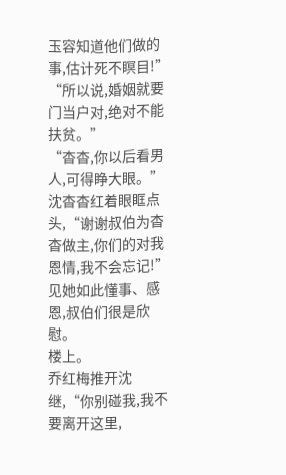玉容知道他们做的事,估计死不瞑目!”
“所以说,婚姻就要门当户对,绝对不能扶贫。”
“杳杳,你以后看男人,可得睁大眼。”
沈杳杳红着眼眶点头,“谢谢叔伯为杳杳做主,你们的对我恩情,我不会忘记!”
见她如此懂事、感恩,叔伯们很是欣慰。
楼上。
乔红梅推开沈继,“你别碰我,我不要离开这里,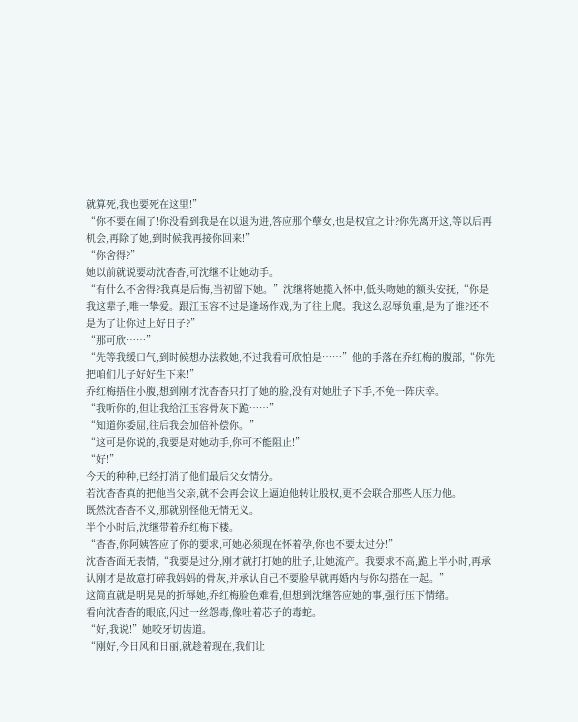就算死,我也要死在这里!”
“你不要在闹了!你没看到我是在以退为进,答应那个孽女,也是权宜之计?你先离开这,等以后再机会,再除了她,到时候我再接你回来!”
“你舍得?”
她以前就说要动沈杳杳,可沈继不让她动手。
“有什么不舍得?我真是后悔,当初留下她。”沈继将她揽入怀中,低头吻她的额头安抚,“你是我这辈子,唯一挚爱。跟江玉容不过是逢场作戏,为了往上爬。我这么忍辱负重,是为了谁?还不是为了让你过上好日子?”
“那可欣……”
“先等我缓口气,到时候想办法救她,不过我看可欣怕是……”他的手落在乔红梅的腹部,“你先把咱们儿子好好生下来!”
乔红梅捂住小腹,想到刚才沈杳杳只打了她的脸,没有对她肚子下手,不免一阵庆幸。
“我听你的,但让我给江玉容骨灰下跪……”
“知道你委屈,往后我会加倍补偿你。”
“这可是你说的,我要是对她动手,你可不能阻止!”
“好!”
今天的种种,已经打消了他们最后父女情分。
若沈杳杳真的把他当父亲,就不会再会议上逼迫他转让股权,更不会联合那些人压力他。
既然沈杳杳不义,那就别怪他无情无义。
半个小时后,沈继带着乔红梅下楼。
“杳杳,你阿姨答应了你的要求,可她必须现在怀着孕,你也不要太过分!”
沈杳杳面无表情,“我要是过分,刚才就打打她的肚子,让她流产。我要求不高,跪上半小时,再承认刚才是故意打碎我妈妈的骨灰,并承认自己不要脸早就再婚内与你勾搭在一起。”
这简直就是明晃晃的折辱她,乔红梅脸色难看,但想到沈继答应她的事,强行压下情绪。
看向沈杳杳的眼底,闪过一丝怨毒,像吐着芯子的毒蛇。
“好,我说!”她咬牙切齿道。
“刚好,今日风和日丽,就趁着现在,我们让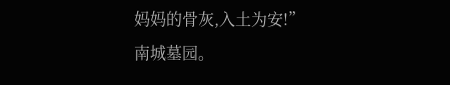妈妈的骨灰,入土为安!”
南城墓园。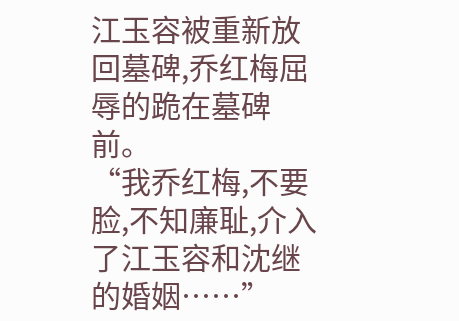江玉容被重新放回墓碑,乔红梅屈辱的跪在墓碑前。
“我乔红梅,不要脸,不知廉耻,介入了江玉容和沈继的婚姻……”